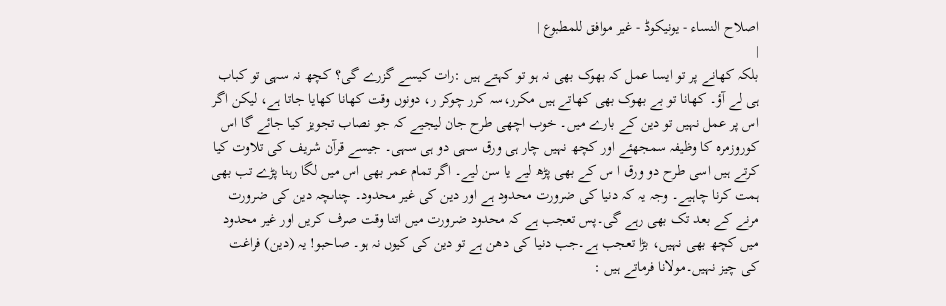اصلاح النساء - یونیکوڈ - غیر موافق للمطبوع |
|
بلکہ کھانے پر تو ایسا عمل کہ بھوک بھی نہ ہو تو کہتے ہیں :رات کیسے گزرے گی؟ کچھ نہ سہی تو کباب ہی لے آؤ۔ کھانا تو بے بھوک بھی کھاتے ہیں مکرر،سہ کرر چوکر ر، دونوں وقت کھانا کھایا جاتا ہے، لیکن اگر اس پر عمل نہیں تو دین کے بارے میں۔ خوب اچھی طرح جان لیجیے کہ جو نصاب تجویز کیا جائے گا اس کوروزمرہ کا وظیفہ سمجھئے اور کچھ نہیں چار ہی ورق سہی دو ہی سہی۔ جیسے قرآن شریف کی تلاوت کیا کرتے ہیں اسی طرح دو ورق ا س کے بھی پڑھ لیے یا سن لیے۔ اگر تمام عمر بھی اس میں لگا رہنا پڑے تب بھی ہمت کرنا چاہیے۔ وجہ یہ کہ دنیا کی ضرورت محدود ہے اور دین کی غیر محدود۔ چناںچہ دین کی ضرورت مرنے کے بعد تک بھی رہے گی۔پس تعجب ہے کہ محدود ضرورت میں اتنا وقت صرف کریں اور غیر محدود میں کچھ بھی نہیں، بڑا تعجب ہے۔جب دنیا کی دھن ہے تو دین کی کیوں نہ ہو۔ صاحبو! یہ (دین) فراغت کی چیز نہیں۔مولانا فرماتے ہیں :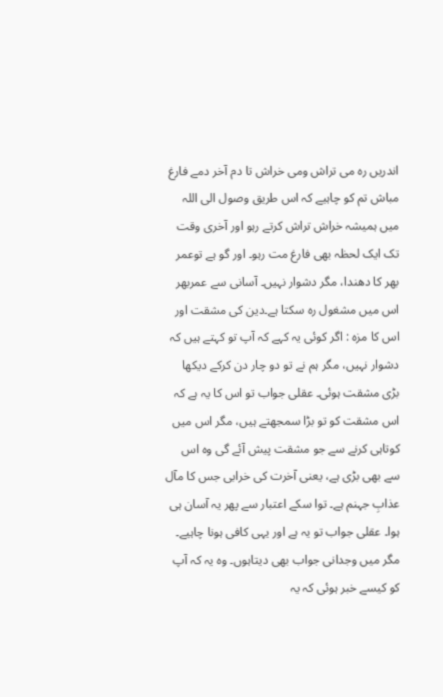اندریں رہ می تراش ومی خراش تا دم آخر دمے فارغ مباش تم کو چاہیے کہ اس طریق وصول الی اللہ میں ہمیشہ خراش تراش کرتے رہو اور آخری وقت تک ایک لحظہ بھی فارغ مت رہو۔ اور گو ہے توعمر بھر کا دھندا، مگر دشوار نہیں۔ آسانی سے عمربھر اس میں مشغول رہ سکتا ہے۔دین کی مشقت اور اس کا مزہ : اگر کوئی یہ کہے کہ آپ تو کہتے ہیں کہ دشوار نہیں، مگر ہم نے تو دو چار دن کرکے دیکھا بڑی مشقت ہوئی۔ عقلی جواب تو اس کا یہ ہے کہ اس مشقت کو تو بڑا سمجھتے ہیں، مگر اس میں کوتاہی کرنے سے جو مشقت پیش آئے گی وہ اس سے بھی بڑی ہے، یعنی آخرت کی خرابی جس کا مآل عذابِ جہنم ہے۔ توا سکے اعتبار سے پھر یہ آسان ہی ہوا۔ عقلی جواب تو یہ ہے اور یہی کافی ہونا چاہیے۔ مگر میں وجدانی جواب بھی دیتاہوں۔ وہ یہ کہ آپ کو کیسے خبر ہوئی کہ یہ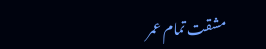مشقت تمام عمر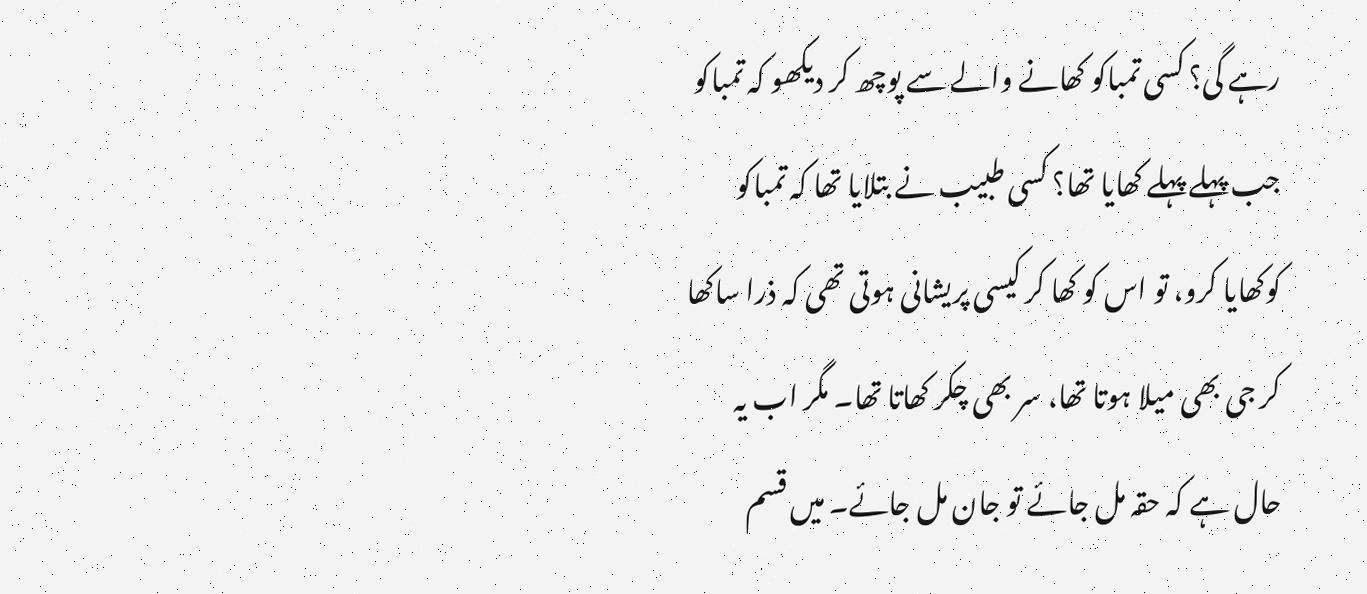رہے گی؟ کسی تمباکو کھانے والے سے پوچھ کر دیکھو کہ تمباکو جب پہلے پہلے کھایا تھا؟ کسی طبیب نے بتلایا تھا کہ تمباکو کوکھایا کرو، تو اس کو کھا کر کیسی پریشانی ہوتی تھی کہ ذرا ساکھا کر جی بھی میلا ہوتا تھا، سر بھی چکر کھاتا تھا۔ مگر اب یہ حال ہے کہ حقہ مل جائے تو جان مل جائے۔ میں قسم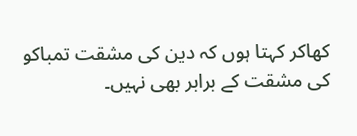کھاکر کہتا ہوں کہ دین کی مشقت تمباکو کی مشقت کے برابر بھی نہیں۔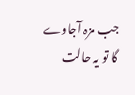جب مزہ آجاوے گا تو یہ حالت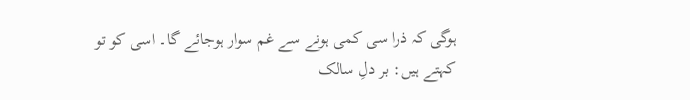ہوگی کہ ذرا سی کمی ہونے سے غم سوار ہوجائے گا۔ اسی کو تو کہتے ہیں: بر دلِ سالک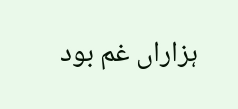ہزاراں غم بود